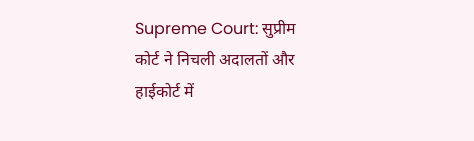Supreme Court: सुप्रीम कोर्ट ने निचली अदालतों और हाईकोर्ट में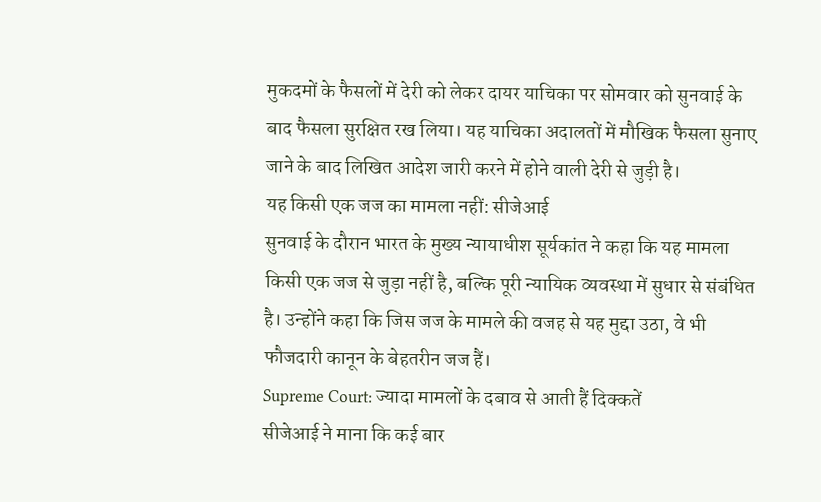मुकदमों के फैसलों में देरी को लेकर दायर याचिका पर सोमवार को सुनवाई के बाद फैसला सुरक्षित रख लिया। यह याचिका अदालतों में मौखिक फैसला सुनाए जाने के बाद लिखित आदेश जारी करने में होने वाली देरी से जुड़ी है।
यह किसी एक जज का मामला नहीं: सीजेआई
सुनवाई के दौरान भारत के मुख्य न्यायाधीश सूर्यकांत ने कहा कि यह मामला किसी एक जज से जुड़ा नहीं है, बल्कि पूरी न्यायिक व्यवस्था में सुधार से संबंधित है। उन्होंने कहा कि जिस जज के मामले की वजह से यह मुद्दा उठा, वे भी फौजदारी कानून के बेहतरीन जज हैं।
Supreme Court: ज्यादा मामलों के दबाव से आती हैं दिक्कतें
सीजेआई ने माना कि कई बार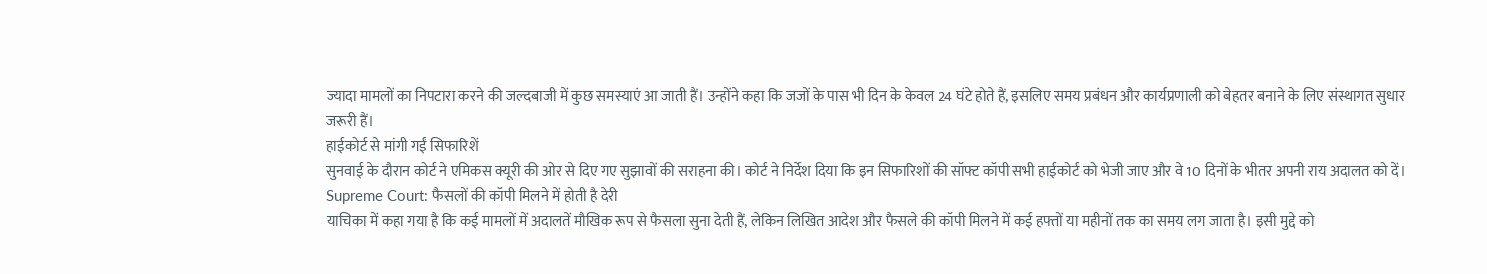ज्यादा मामलों का निपटारा करने की जल्दबाजी में कुछ समस्याएं आ जाती हैं। उन्होंने कहा कि जजों के पास भी दिन के केवल 24 घंटे होते हैं, इसलिए समय प्रबंधन और कार्यप्रणाली को बेहतर बनाने के लिए संस्थागत सुधार जरूरी हैं।
हाईकोर्ट से मांगी गईं सिफारिशें
सुनवाई के दौरान कोर्ट ने एमिकस क्यूरी की ओर से दिए गए सुझावों की सराहना की। कोर्ट ने निर्देश दिया कि इन सिफारिशों की सॉफ्ट कॉपी सभी हाईकोर्ट को भेजी जाए और वे 10 दिनों के भीतर अपनी राय अदालत को दें।
Supreme Court: फैसलों की कॉपी मिलने में होती है देरी
याचिका में कहा गया है कि कई मामलों में अदालतें मौखिक रूप से फैसला सुना देती हैं, लेकिन लिखित आदेश और फैसले की कॉपी मिलने में कई हफ्तों या महीनों तक का समय लग जाता है। इसी मुद्दे को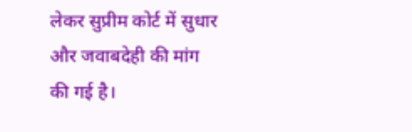लेकर सुप्रीम कोर्ट में सुधार और जवाबदेही की मांग की गई है।